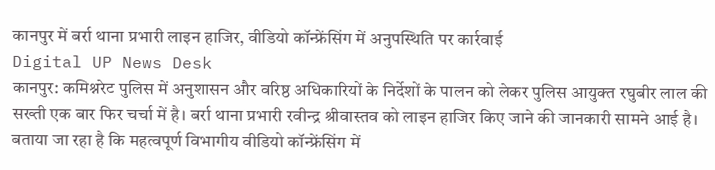कानपुर में बर्रा थाना प्रभारी लाइन हाजिर, वीडियो कॉन्फ्रेंसिंग में अनुपस्थिति पर कार्रवाई
Digital UP News Desk
कानपुर: कमिश्नरेट पुलिस में अनुशासन और वरिष्ठ अधिकारियों के निर्देशों के पालन को लेकर पुलिस आयुक्त रघुबीर लाल की सख्ती एक बार फिर चर्चा में है। बर्रा थाना प्रभारी रवीन्द्र श्रीवास्तव को लाइन हाजिर किए जाने की जानकारी सामने आई है। बताया जा रहा है कि महत्वपूर्ण विभागीय वीडियो कॉन्फ्रेंसिंग में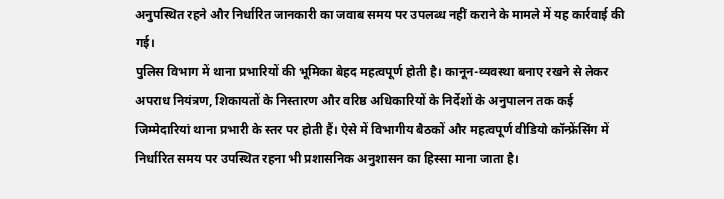अनुपस्थित रहने और निर्धारित जानकारी का जवाब समय पर उपलब्ध नहीं कराने के मामले में यह कार्रवाई की गई।
पुलिस विभाग में थाना प्रभारियों की भूमिका बेहद महत्वपूर्ण होती है। कानून-व्यवस्था बनाए रखने से लेकर अपराध नियंत्रण, शिकायतों के निस्तारण और वरिष्ठ अधिकारियों के निर्देशों के अनुपालन तक कई जिम्मेदारियां थाना प्रभारी के स्तर पर होती हैं। ऐसे में विभागीय बैठकों और महत्वपूर्ण वीडियो कॉन्फ्रेंसिंग में निर्धारित समय पर उपस्थित रहना भी प्रशासनिक अनुशासन का हिस्सा माना जाता है।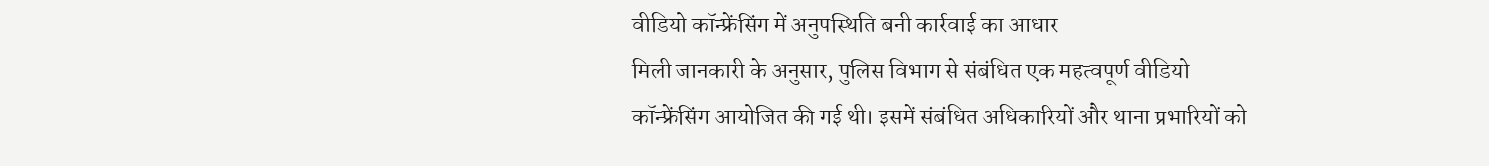वीडियो कॉन्फ्रेंसिंग में अनुपस्थिति बनी कार्रवाई का आधार
मिली जानकारी के अनुसार, पुलिस विभाग से संबंधित एक महत्वपूर्ण वीडियो कॉन्फ्रेंसिंग आयोजित की गई थी। इसमें संबंधित अधिकारियों और थाना प्रभारियों को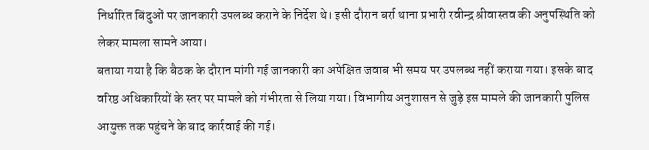निर्धारित बिंदुओं पर जानकारी उपलब्ध कराने के निर्देश थे। इसी दौरान बर्रा थाना प्रभारी रवीन्द्र श्रीवास्तव की अनुपस्थिति को लेकर मामला सामने आया।
बताया गया है कि बैठक के दौरान मांगी गई जानकारी का अपेक्षित जवाब भी समय पर उपलब्ध नहीं कराया गया। इसके बाद वरिष्ठ अधिकारियों के स्तर पर मामले को गंभीरता से लिया गया। विभागीय अनुशासन से जुड़े इस मामले की जानकारी पुलिस आयुक्त तक पहुंचने के बाद कार्रवाई की गई।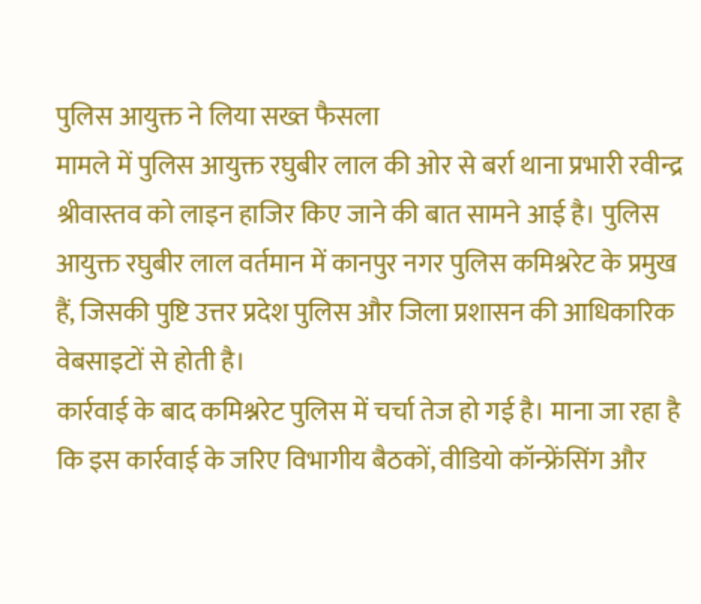पुलिस आयुक्त ने लिया सख्त फैसला
मामले में पुलिस आयुक्त रघुबीर लाल की ओर से बर्रा थाना प्रभारी रवीन्द्र श्रीवास्तव को लाइन हाजिर किए जाने की बात सामने आई है। पुलिस आयुक्त रघुबीर लाल वर्तमान में कानपुर नगर पुलिस कमिश्नरेट के प्रमुख हैं, जिसकी पुष्टि उत्तर प्रदेश पुलिस और जिला प्रशासन की आधिकारिक वेबसाइटों से होती है।
कार्रवाई के बाद कमिश्नरेट पुलिस में चर्चा तेज हो गई है। माना जा रहा है कि इस कार्रवाई के जरिए विभागीय बैठकों, वीडियो कॉन्फ्रेंसिंग और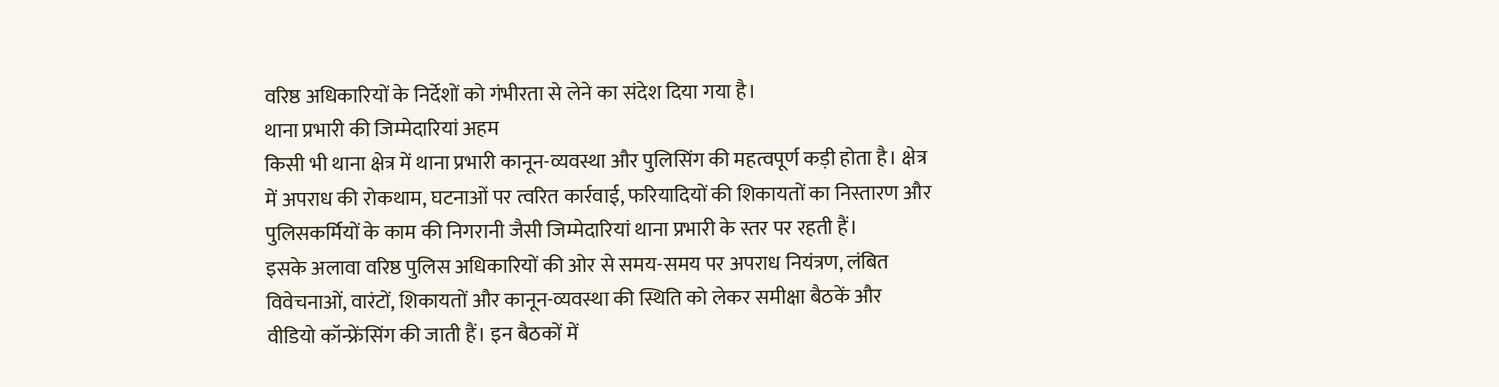वरिष्ठ अधिकारियों के निर्देशों को गंभीरता से लेने का संदेश दिया गया है।
थाना प्रभारी की जिम्मेदारियां अहम
किसी भी थाना क्षेत्र में थाना प्रभारी कानून-व्यवस्था और पुलिसिंग की महत्वपूर्ण कड़ी होता है। क्षेत्र में अपराध की रोकथाम, घटनाओं पर त्वरित कार्रवाई, फरियादियों की शिकायतों का निस्तारण और पुलिसकर्मियों के काम की निगरानी जैसी जिम्मेदारियां थाना प्रभारी के स्तर पर रहती हैं।
इसके अलावा वरिष्ठ पुलिस अधिकारियों की ओर से समय-समय पर अपराध नियंत्रण, लंबित विवेचनाओं, वारंटों, शिकायतों और कानून-व्यवस्था की स्थिति को लेकर समीक्षा बैठकें और वीडियो कॉन्फ्रेंसिंग की जाती हैं। इन बैठकों में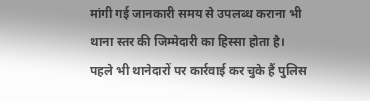मांगी गई जानकारी समय से उपलब्ध कराना भी थाना स्तर की जिम्मेदारी का हिस्सा होता है।
पहले भी थानेदारों पर कार्रवाई कर चुके हैं पुलिस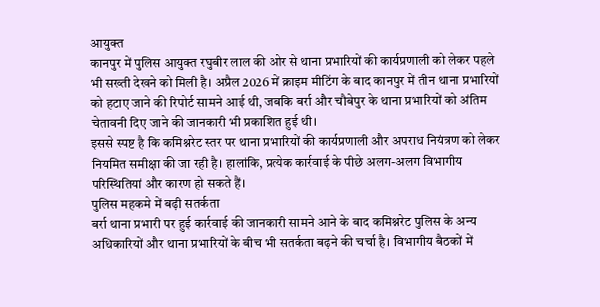आयुक्त
कानपुर में पुलिस आयुक्त रघुबीर लाल की ओर से थाना प्रभारियों की कार्यप्रणाली को लेकर पहले भी सख्ती देखने को मिली है। अप्रैल 2026 में क्राइम मीटिंग के बाद कानपुर में तीन थाना प्रभारियों को हटाए जाने की रिपोर्ट सामने आई थी, जबकि बर्रा और चौबेपुर के थाना प्रभारियों को अंतिम चेतावनी दिए जाने की जानकारी भी प्रकाशित हुई थी।
इससे स्पष्ट है कि कमिश्नरेट स्तर पर थाना प्रभारियों की कार्यप्रणाली और अपराध नियंत्रण को लेकर नियमित समीक्षा की जा रही है। हालांकि, प्रत्येक कार्रवाई के पीछे अलग-अलग विभागीय परिस्थितियां और कारण हो सकते हैं।
पुलिस महकमे में बढ़ी सतर्कता
बर्रा थाना प्रभारी पर हुई कार्रवाई की जानकारी सामने आने के बाद कमिश्नरेट पुलिस के अन्य अधिकारियों और थाना प्रभारियों के बीच भी सतर्कता बढ़ने की चर्चा है। विभागीय बैठकों में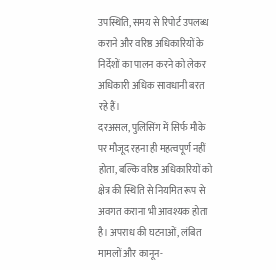उपस्थिति, समय से रिपोर्ट उपलब्ध कराने और वरिष्ठ अधिकारियों के निर्देशों का पालन करने को लेकर अधिकारी अधिक सावधानी बरत रहे हैं।
दरअसल, पुलिसिंग में सिर्फ मौके पर मौजूद रहना ही महत्वपूर्ण नहीं होता, बल्कि वरिष्ठ अधिकारियों को क्षेत्र की स्थिति से नियमित रूप से अवगत कराना भी आवश्यक होता है। अपराध की घटनाओं, लंबित मामलों और कानून-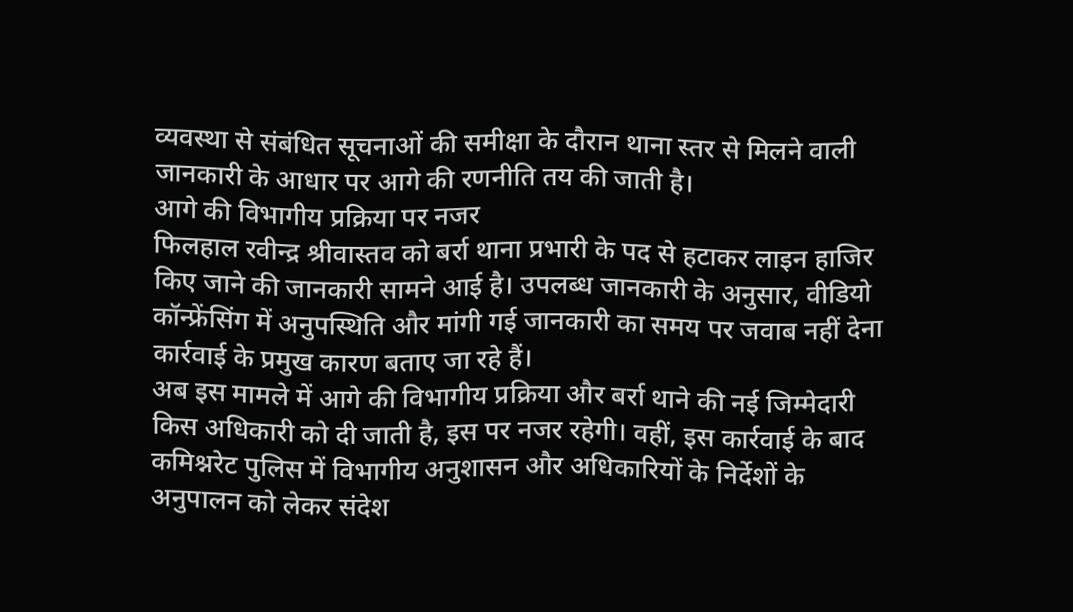व्यवस्था से संबंधित सूचनाओं की समीक्षा के दौरान थाना स्तर से मिलने वाली जानकारी के आधार पर आगे की रणनीति तय की जाती है।
आगे की विभागीय प्रक्रिया पर नजर
फिलहाल रवीन्द्र श्रीवास्तव को बर्रा थाना प्रभारी के पद से हटाकर लाइन हाजिर किए जाने की जानकारी सामने आई है। उपलब्ध जानकारी के अनुसार, वीडियो कॉन्फ्रेंसिंग में अनुपस्थिति और मांगी गई जानकारी का समय पर जवाब नहीं देना कार्रवाई के प्रमुख कारण बताए जा रहे हैं।
अब इस मामले में आगे की विभागीय प्रक्रिया और बर्रा थाने की नई जिम्मेदारी किस अधिकारी को दी जाती है, इस पर नजर रहेगी। वहीं, इस कार्रवाई के बाद कमिश्नरेट पुलिस में विभागीय अनुशासन और अधिकारियों के निर्देशों के अनुपालन को लेकर संदेश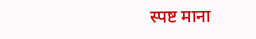स्पष्ट माना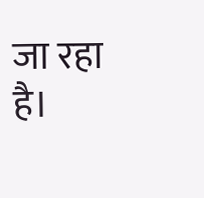जा रहा है।